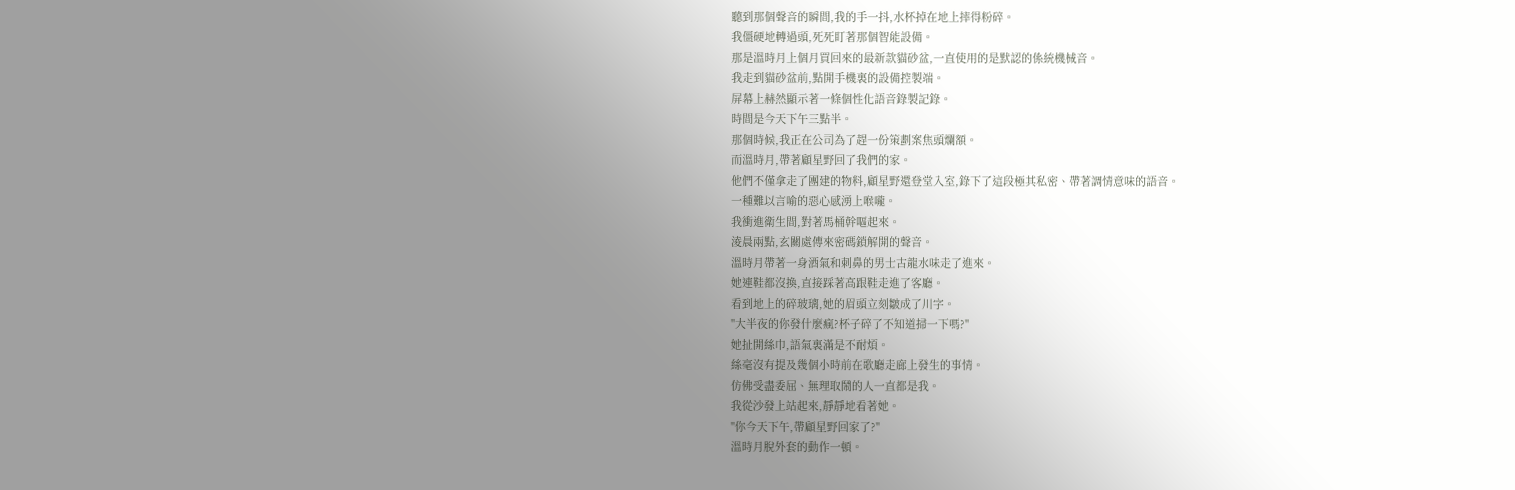聽到那個聲音的瞬間,我的手一抖,水杯掉在地上摔得粉碎。
我僵硬地轉過頭,死死盯著那個智能設備。
那是溫時月上個月買回來的最新款貓砂盆,一直使用的是默認的係統機械音。
我走到貓砂盆前,點開手機裏的設備控製端。
屏幕上赫然顯示著一條個性化語音錄製記錄。
時間是今天下午三點半。
那個時候,我正在公司為了趕一份策劃案焦頭爛額。
而溫時月,帶著顧星野回了我們的家。
他們不僅拿走了團建的物料,顧星野還登堂入室,錄下了這段極其私密、帶著調情意味的語音。
一種難以言喻的惡心感湧上喉嚨。
我衝進衛生間,對著馬桶幹嘔起來。
淩晨兩點,玄關處傳來密碼鎖解開的聲音。
溫時月帶著一身酒氣和刺鼻的男士古龍水味走了進來。
她連鞋都沒換,直接踩著高跟鞋走進了客廳。
看到地上的碎玻璃,她的眉頭立刻皺成了川字。
"大半夜的你發什麼瘋?杯子碎了不知道掃一下嗎?"
她扯開絲巾,語氣裏滿是不耐煩。
絲毫沒有提及幾個小時前在歌廳走廊上發生的事情。
仿佛受盡委屈、無理取鬧的人一直都是我。
我從沙發上站起來,靜靜地看著她。
"你今天下午,帶顧星野回家了?"
溫時月脫外套的動作一頓。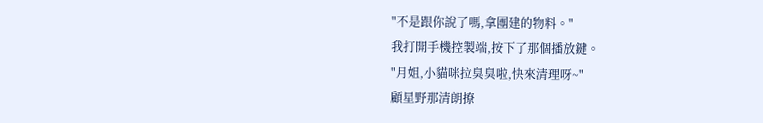"不是跟你說了嗎,拿團建的物料。"
我打開手機控製端,按下了那個播放鍵。
"月姐,小貓咪拉臭臭啦,快來清理呀~"
顧星野那清朗撩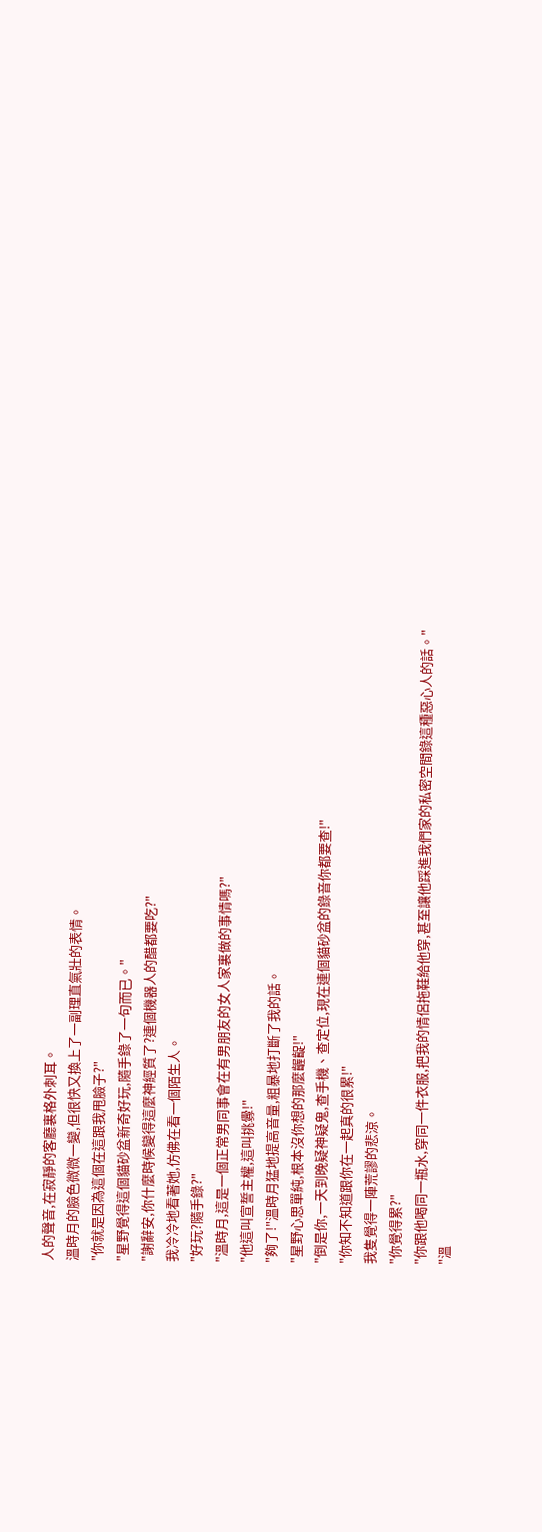人的聲音,在寂靜的客廳裏格外刺耳。
溫時月的臉色微微一變,但很快又換上了一副理直氣壯的表情。
"你就是因為這個在這跟我甩臉子?"
"星野覺得這個貓砂盆新奇好玩,隨手錄了一句而已。"
"謝辭安,你什麼時候變得這麼神經質了?連個機器人的醋都要吃?"
我冷冷地看著她,仿佛在看一個陌生人。
"好玩?隨手錄?"
"溫時月,這是一個正常男同事會在有男朋友的女人家裏做的事情嗎?"
"他這叫宣誓主權,這叫挑釁!"
"夠了!"溫時月猛地提高音量,粗暴地打斷了我的話。
"星野心思單純,根本沒你想的那麼齷齪!"
"倒是你,一天到晚疑神疑鬼,查手機、查定位,現在連個貓砂盆的錄音你都要查!"
"你知不知道跟你在一起真的很累!"
我隻覺得一陣荒謬的悲涼。
"你覺得累?"
"你跟他喝同一瓶水,穿同一件衣服,把我的情侶拖鞋給他穿,甚至讓他踩進我們家的私密空間錄這種惡心人的話。"
"溫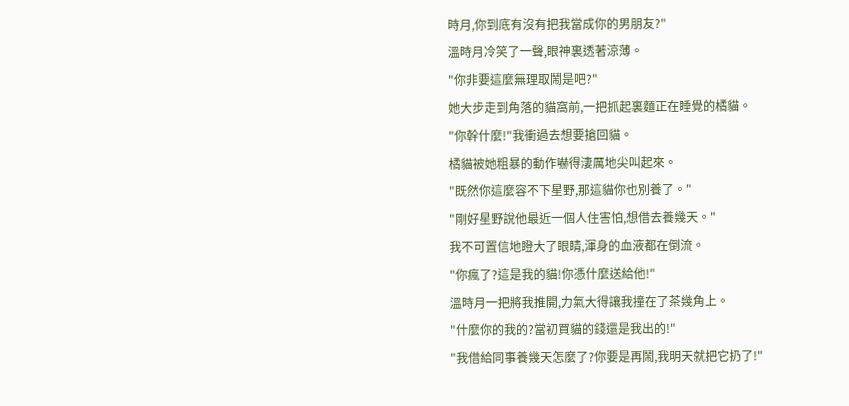時月,你到底有沒有把我當成你的男朋友?"
溫時月冷笑了一聲,眼神裏透著涼薄。
"你非要這麼無理取鬧是吧?"
她大步走到角落的貓窩前,一把抓起裏麵正在睡覺的橘貓。
"你幹什麼!"我衝過去想要搶回貓。
橘貓被她粗暴的動作嚇得淒厲地尖叫起來。
"既然你這麼容不下星野,那這貓你也別養了。"
"剛好星野說他最近一個人住害怕,想借去養幾天。"
我不可置信地瞪大了眼睛,渾身的血液都在倒流。
"你瘋了?這是我的貓!你憑什麼送給他!"
溫時月一把將我推開,力氣大得讓我撞在了茶幾角上。
"什麼你的我的?當初買貓的錢還是我出的!"
"我借給同事養幾天怎麼了?你要是再鬧,我明天就把它扔了!"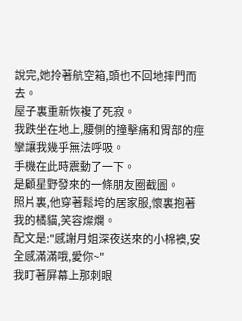說完,她拎著航空箱,頭也不回地摔門而去。
屋子裏重新恢複了死寂。
我跌坐在地上,腰側的撞擊痛和胃部的痙攣讓我幾乎無法呼吸。
手機在此時震動了一下。
是顧星野發來的一條朋友圈截圖。
照片裏,他穿著鬆垮的居家服,懷裏抱著我的橘貓,笑容燦爛。
配文是:"感謝月姐深夜送來的小棉襖,安全感滿滿哦,愛你~"
我盯著屏幕上那刺眼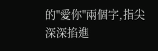的"愛你"兩個字,指尖深深掐進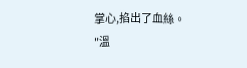掌心,掐出了血絲。
"溫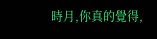時月,你真的覺得,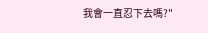我會一直忍下去嗎?"